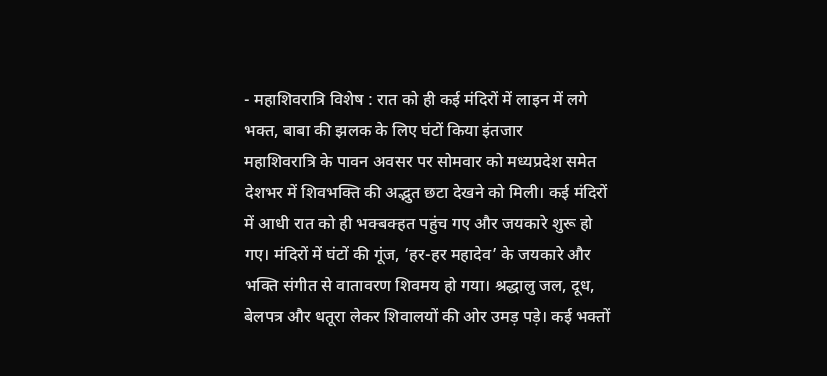- महाशिवरात्रि विशेष : रात को ही कई मंदिरों में लाइन में लगे भक्त, बाबा की झलक के लिए घंटों किया इंतजार
महाशिवरात्रि के पावन अवसर पर सोमवार को मध्यप्रदेश समेत देशभर में शिवभक्ति की अद्भुत छटा देखने को मिली। कई मंदिरों में आधी रात को ही भक्बक्हत पहुंच गए और जयकारे शुरू हो गए। मंदिरों में घंटों की गूंज, ‘हर-हर महादेव’ के जयकारे और भक्ति संगीत से वातावरण शिवमय हो गया। श्रद्धालु जल, दूध, बेलपत्र और धतूरा लेकर शिवालयों की ओर उमड़ पड़े। कई भक्तों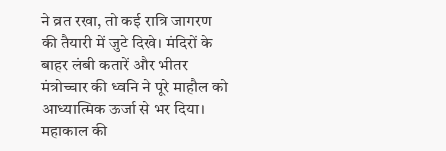ने व्रत रखा, तो कई रात्रि जागरण की तैयारी में जुटे दिखे। मंदिरों के बाहर लंबी कतारें और भीतर मंत्रोच्चार की ध्वनि ने पूरे माहौल को आध्यात्मिक ऊर्जा से भर दिया।
महाकाल की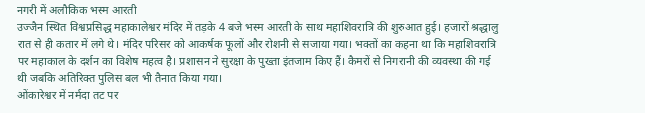नगरी में अलौकिक भस्म आरती
उज्जैन स्थित विश्वप्रसिद्ध महाकालेश्वर मंदिर में तड़के 4 बजे भस्म आरती के साथ महाशिवरात्रि की शुरुआत हुई। हजारों श्रद्धालु रात से ही कतार में लगे थे। मंदिर परिसर को आकर्षक फूलों और रोशनी से सजाया गया। भक्तों का कहना था कि महाशिवरात्रि पर महाकाल के दर्शन का विशेष महत्व है। प्रशासन ने सुरक्षा के पुख्ता इंतजाम किए हैं। कैमरों से निगरानी की व्यवस्था की गई थी जबकि अतिरिक्त पुलिस बल भी तैनात किया गया।
ओंकारेश्वर में नर्मदा तट पर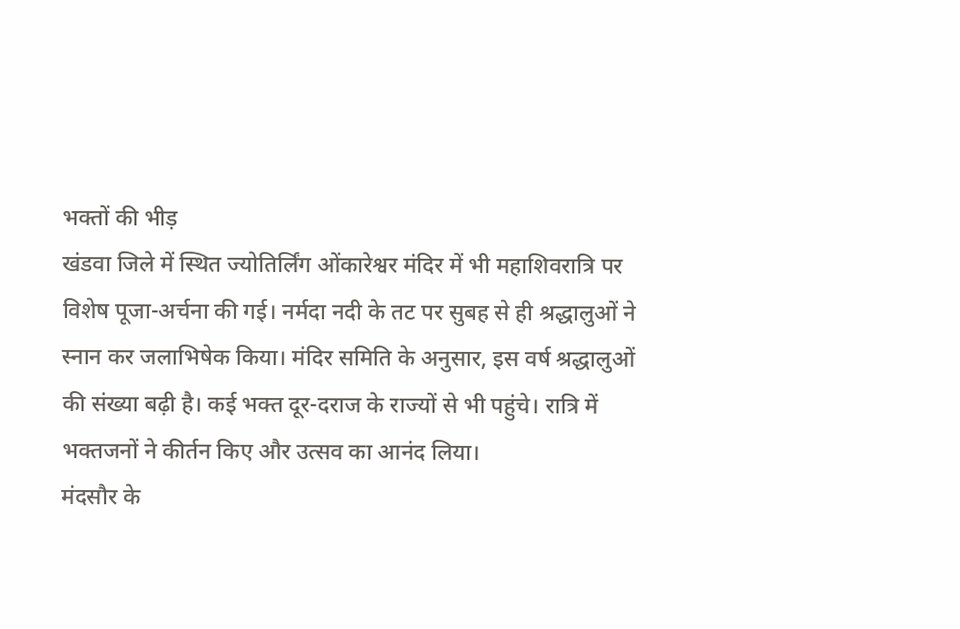भक्तों की भीड़
खंडवा जिले में स्थित ज्योतिर्लिंग ओंकारेश्वर मंदिर में भी महाशिवरात्रि पर विशेष पूजा-अर्चना की गई। नर्मदा नदी के तट पर सुबह से ही श्रद्धालुओं ने स्नान कर जलाभिषेक किया। मंदिर समिति के अनुसार, इस वर्ष श्रद्धालुओं की संख्या बढ़ी है। कई भक्त दूर-दराज के राज्यों से भी पहुंचे। रात्रि में भक्तजनों ने कीर्तन किए और उत्सव का आनंद लिया।
मंदसौर के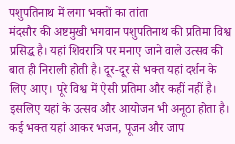पशुपतिनाथ में लगा भक्तों का तांता
मंदसौर की अष्टमुखी भगवान पशुपतिनाथ की प्रतिमा विश्व प्रसिद्ध है। यहां शिवरात्रि पर मनाए जाने वाले उत्सव की बात ही निराली होती है। दूर-दूर से भक्त यहां दर्शन के लिए आए। पूरे विश्व में ऐसी प्रतिमा और कहीं नहीं है। इसलिए यहां के उत्सव और आयोजन भी अनूठा होता है। कई भक्त यहां आकर भजन, पूजन और जाप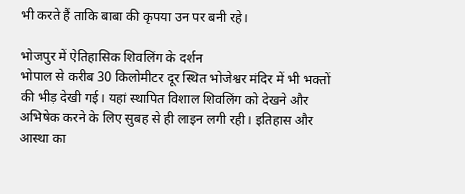भी करते हैं ताकि बाबा की कृपया उन पर बनी रहे।

भोजपुर में ऐतिहासिक शिवलिंग के दर्शन
भोपाल से करीब 30 किलोमीटर दूर स्थित भोजेश्वर मंदिर में भी भक्तों की भीड़ देखी गई। यहां स्थापित विशाल शिवलिंग को देखने और अभिषेक करने के लिए सुबह से ही लाइन लगी रही। इतिहास और आस्था का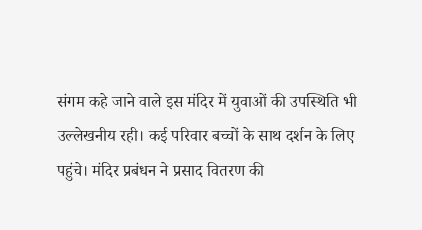संगम कहे जाने वाले इस मंदिर में युवाओं की उपस्थिति भी उल्लेखनीय रही। कई परिवार बच्चों के साथ दर्शन के लिए पहुंचे। मंदिर प्रबंधन ने प्रसाद वितरण की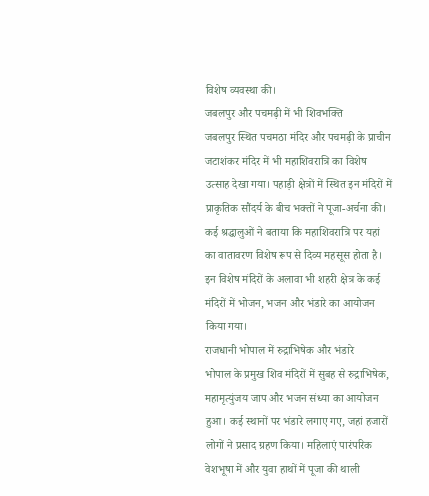विशेष व्यवस्था की।
जबलपुर और पचमढ़ी में भी शिवभक्ति
जबलपुर स्थित पचमठा मंदिर और पचमढ़ी के प्राचीन जटाशंकर मंदिर में भी महाशिवरात्रि का विशेष उत्साह देखा गया। पहाड़ी क्षेत्रों में स्थित इन मंदिरों में प्राकृतिक सौंदर्य के बीच भक्तों ने पूजा-अर्चना की। कई श्रद्धालुओं ने बताया कि महाशिवरात्रि पर यहां का वातावरण विशेष रूप से दिव्य महसूस होता है। इन विशेष मंदिरों के अलावा भी शहरी क्षेत्र के कई मंदिरों में भोजन, भजन और भंडारे का आयोजन किया गया।
राजधानी भोपाल में रुद्राभिषेक और भंडारे
भोपाल के प्रमुख शिव मंदिरों में सुबह से रुद्राभिषेक, महामृत्युंजय जाप और भजन संध्या का आयोजन हुआ। कई स्थानों पर भंडारे लगाए गए, जहां हजारों लोगों ने प्रसाद ग्रहण किया। महिलाएं पारंपरिक वेशभूषा में और युवा हाथों में पूजा की थाली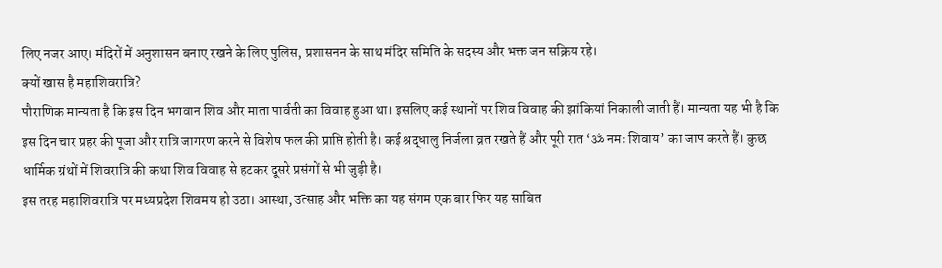लिए नजर आए। मंदिरों में अनुशासन बनाए रखने के लिए पुलिस, प्रशासनन के साथ मंदिर समिति के सदस्य और भक्त जन सक्रिय रहे।
क्यों खास है महाशिवरात्रि?
पौराणिक मान्यता है कि इस दिन भगवान शिव और माता पार्वती का विवाह हुआ था। इसलिए कई स्थानों पर शिव विवाह की झांकियां निकाली जाती हैं। मान्यता यह भी है कि इस दिन चार प्रहर की पूजा और रात्रि जागरण करने से विशेष फल की प्राप्ति होती है। कई श्रद्धालु निर्जला व्रत रखते हैं और पूरी रात ‘ॐ नमः शिवाय’ का जाप करते हैं। कुछ धार्मिक ग्रंथों में शिवरात्रि की कथा शिव विवाह से हटकर दूसरे प्रसंगों से भी जुड़ी है।
इस तरह महाशिवरात्रि पर मध्यप्रदेश शिवमय हो उठा। आस्था, उत्साह और भक्ति का यह संगम एक बार फिर यह साबित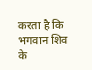करता है कि भगवान शिव के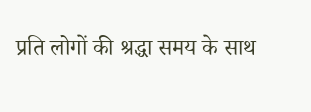प्रति लोगों की श्रद्धा समय के साथ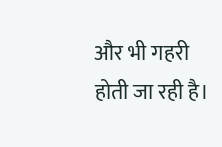और भी गहरी होती जा रही है।